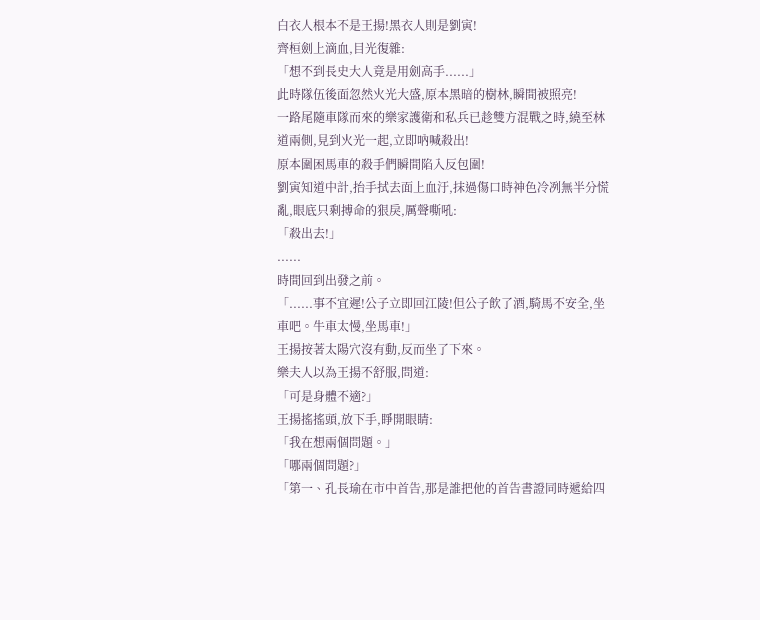白衣人根本不是王揚!黑衣人則是劉寅!
齊桓劍上滴血,目光復雜:
「想不到長史大人竟是用劍高手......」
此時隊伍後面忽然火光大盛,原本黑暗的樹林,瞬間被照亮!
一路尾隨車隊而來的樂家護衛和私兵已趁雙方混戰之時,繞至林道兩側,見到火光一起,立即吶喊殺出!
原本圍困馬車的殺手們瞬間陷入反包圍!
劉寅知道中計,抬手拭去面上血汙,抹過傷口時神色冷冽無半分慌亂,眼底只剩搏命的狠戾,厲聲嘶吼:
「殺出去!」
......
時間回到出發之前。
「......事不宜遲!公子立即回江陵!但公子飲了酒,騎馬不安全,坐車吧。牛車太慢,坐馬車!」
王揚按著太陽穴沒有動,反而坐了下來。
樂夫人以為王揚不舒服,問道:
「可是身體不適?」
王揚搖搖頭,放下手,睜開眼睛:
「我在想兩個問題。」
「哪兩個問題?」
「第一、孔長瑜在市中首告,那是誰把他的首告書證同時遞給四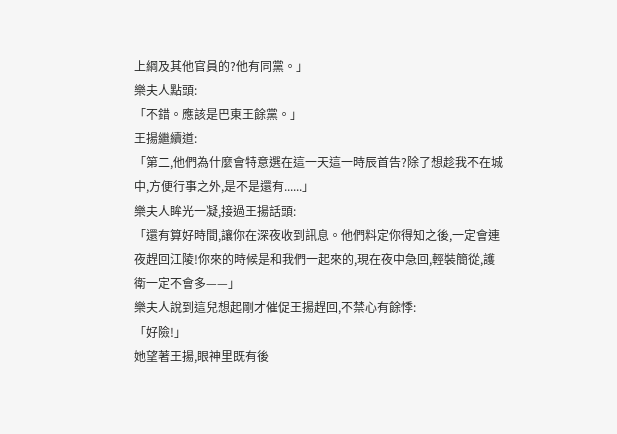上綱及其他官員的?他有同黨。」
樂夫人點頭:
「不錯。應該是巴東王餘黨。」
王揚繼續道:
「第二,他們為什麼會特意選在這一天這一時辰首告?除了想趁我不在城中,方便行事之外,是不是還有......」
樂夫人眸光一凝,接過王揚話頭:
「還有算好時間,讓你在深夜收到訊息。他們料定你得知之後,一定會連夜趕回江陵!你來的時候是和我們一起來的,現在夜中急回,輕裝簡從,護衛一定不會多——」
樂夫人說到這兒想起剛才催促王揚趕回,不禁心有餘悸:
「好險!」
她望著王揚,眼神里既有後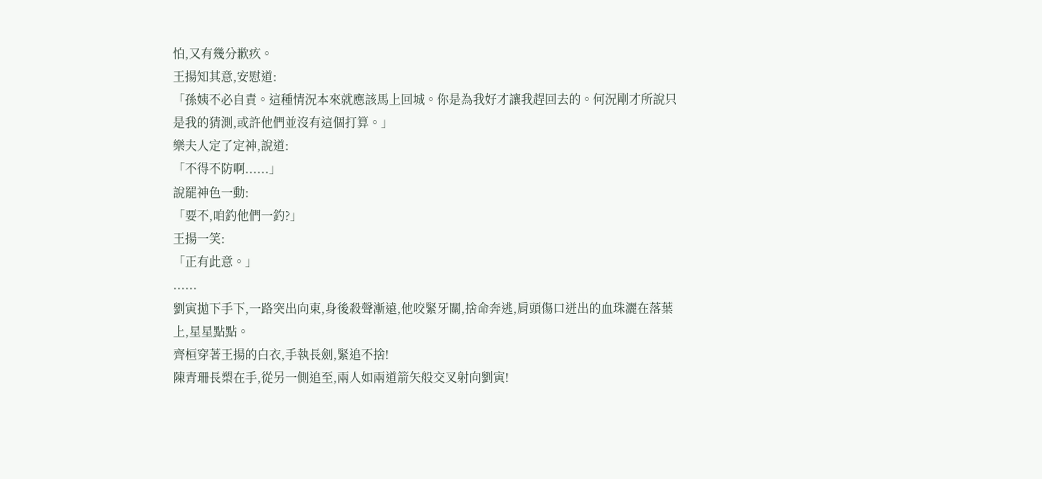怕,又有幾分歉疚。
王揚知其意,安慰道:
「孫姨不必自責。這種情況本來就應該馬上回城。你是為我好才讓我趕回去的。何況剛才所說只是我的猜測,或許他們並沒有這個打算。」
樂夫人定了定神,說道:
「不得不防啊......」
說罷神色一動:
「要不,咱釣他們一釣?」
王揚一笑:
「正有此意。」
......
劉寅拋下手下,一路突出向東,身後殺聲漸遠,他咬緊牙關,捨命奔逃,肩頭傷口迸出的血珠灑在落葉上,星星點點。
齊桓穿著王揚的白衣,手執長劍,緊追不捨!
陳青珊長槊在手,從另一側追至,兩人如兩道箭矢般交叉射向劉寅!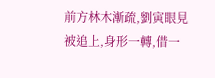前方林木漸疏,劉寅眼見被追上,身形一轉,借一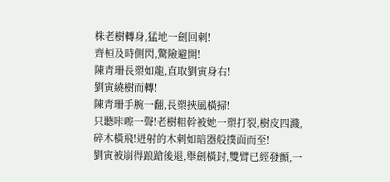株老樹轉身,猛地一劍回刺!
齊桓及時側閃,驚險避開!
陳青珊長槊如龍,直取劉寅身右!
劉寅繞樹而轉!
陳青珊手腕一翻,長槊挾風橫掃!
只聽咔嚓一聲!老樹粗幹被她一槊打裂,樹皮四濺,碎木橫飛!迸射的木刺如暗器般撲面而至!
劉寅被崩得踉蹌後退,舉劍橫封,雙臂已經發顫,一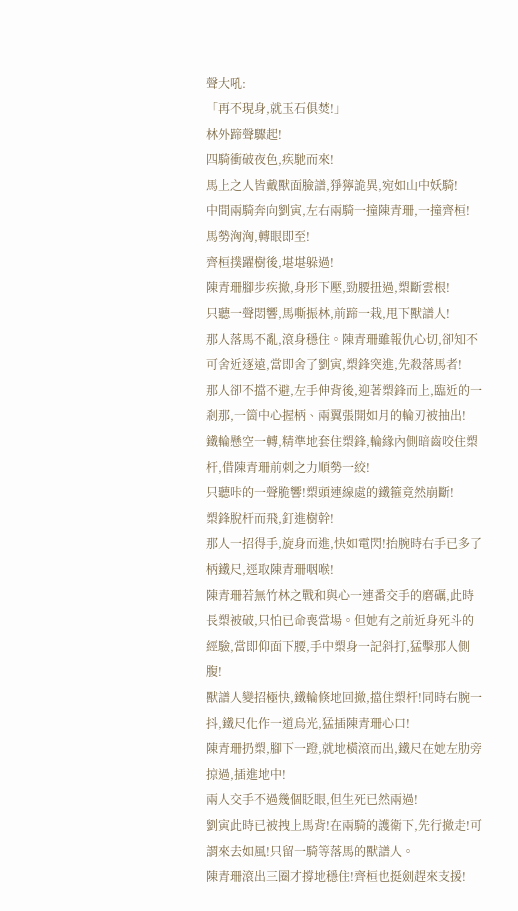聲大吼:
「再不現身,就玉石俱焚!」
林外蹄聲驟起!
四騎衝破夜色,疾馳而來!
馬上之人皆戴獸面臉譜,猙獰詭異,宛如山中妖騎!
中間兩騎奔向劉寅,左右兩騎一撞陳青珊,一撞齊桓!
馬勢洶洶,轉眼即至!
齊桓撲躍樹後,堪堪躲過!
陳青珊腳步疾撤,身形下壓,勁腰扭過,槊斷雲根!
只聽一聲悶響,馬嘶振林,前蹄一栽,甩下獸譜人!
那人落馬不亂,滾身穩住。陳青珊雖報仇心切,卻知不可舍近逐遠,當即舍了劉寅,槊鋒突進,先殺落馬者!
那人卻不擋不避,左手伸背後,迎著槊鋒而上,臨近的一剎那,一箇中心握柄、兩翼張開如月的輪刃被抽出!
鐵輪懸空一轉,精準地套住槊鋒,輪緣內側暗齒咬住槊杆,借陳青珊前刺之力順勢一絞!
只聽咔的一聲脆響!槊頭連線處的鐵箍竟然崩斷!
槊鋒脫杆而飛,釘進樹幹!
那人一招得手,旋身而進,快如電閃!抬腕時右手已多了柄鐵尺,逕取陳青珊咽喉!
陳青珊若無竹林之戰和與心一連番交手的磨礪,此時長槊被破,只怕已命喪當場。但她有之前近身死斗的經驗,當即仰面下腰,手中槊身一記斜打,猛擊那人側腹!
獸譜人變招極快,鐵輪倏地回撤,擋住槊杆!同時右腕一抖,鐵尺化作一道烏光,猛插陳青珊心口!
陳青珊扔槊,腳下一蹬,就地橫滾而出,鐵尺在她左肋旁掠過,插進地中!
兩人交手不過幾個眨眼,但生死已然兩過!
劉寅此時已被拽上馬背!在兩騎的護衛下,先行撤走!可謂來去如風!只留一騎等落馬的獸譜人。
陳青珊滾出三圈才撐地穩住!齊桓也挺劍趕來支援!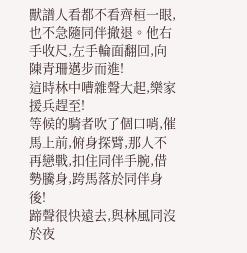獸譜人看都不看齊桓一眼,也不急隨同伴撤退。他右手收尺,左手輪面翻回,向陳青珊邁步而進!
這時林中嘈雜聲大起,樂家援兵趕至!
等候的騎者吹了個口哨,催馬上前,俯身探臂,那人不再戀戰,扣住同伴手腕,借勢騰身,跨馬落於同伴身後!
蹄聲很快遠去,與林風同沒於夜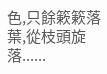色,只餘簌簌落葉,從枝頭旋落......